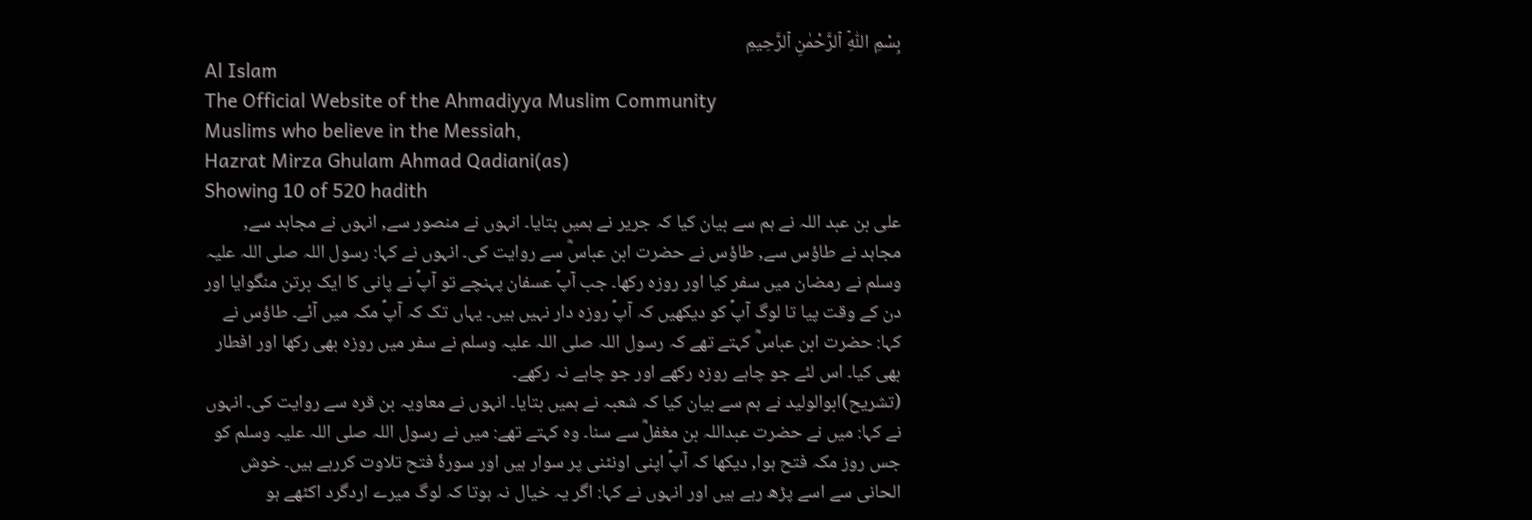بِسْمِ ٱللّٰهِ ٱلرَّحْمٰنِ ٱلرَّحِيمِ
Al Islam
The Official Website of the Ahmadiyya Muslim Community
Muslims who believe in the Messiah,
Hazrat Mirza Ghulam Ahmad Qadiani(as)
Showing 10 of 520 hadith
علی بن عبد اللہ نے ہم سے بیان کیا کہ جریر نے ہمیں بتایا۔ انہوں نے منصور سے, انہوں نے مجاہد سے, مجاہد نے طاؤس سے, طاؤس نے حضرت ابن عباسؓ سے روایت کی۔ انہوں نے کہا: رسول اللہ صلی اللہ علیہ وسلم نے رمضان میں سفر کیا اور روزہ رکھا۔ جب آپؐ عسفان پہنچے تو آپؐ نے پانی کا ایک برتن منگوایا اور دن کے وقت پیا تا لوگ آپؐ کو دیکھیں کہ آپؐ روزہ دار نہیں ہیں۔ یہاں تک کہ آپؐ مکہ میں آئے۔ طاؤس نے کہا: حضرت ابن عباسؓ کہتے تھے کہ رسول اللہ صلی اللہ علیہ وسلم نے سفر میں روزہ بھی رکھا اور افطار بھی کیا۔ اس لئے جو چاہے روزہ رکھے اور جو چاہے نہ رکھے۔
(تشریح)ابوالولید نے ہم سے بیان کیا کہ شعبہ نے ہمیں بتایا۔ انہوں نے معاویہ بن قرہ سے روایت کی۔ انہوں نے کہا: میں نے حضرت عبداللہ بن مغفلؓ سے سنا۔ وہ کہتے تھے: میں نے رسول اللہ صلی اللہ علیہ وسلم کو جس روز مکہ فتح ہوا, دیکھا کہ آپؐ اپنی اونٹنی پر سوار ہیں اور سورۂ فتح تلاوت کررہے ہیں۔ خوش الحانی سے اسے پڑھ رہے ہیں اور انہوں نے کہا: اگر یہ خیال نہ ہوتا کہ لوگ میرے اردگرد اکٹھے ہو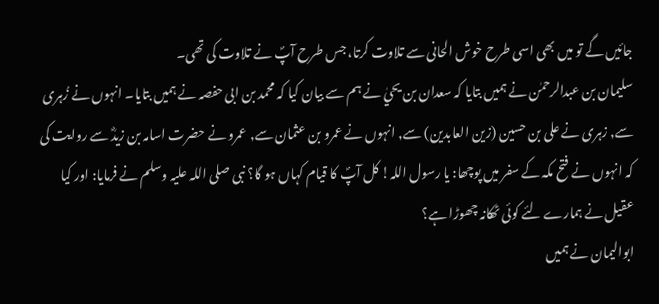جائیں گے تو میں بھی اسی طرح خوش الحانی سے تلاوت کرتا، جس طرح آپؐ نے تلاوت کی تھی۔
سلیمان بن عبدالرحمٰن نے ہمیں بتایا کہ سعدان بن یحيٰ نے ہم سے بیان کیا کہ محمد بن ابی حفصہ نے ہمیں بتایا۔ انہوں نے زُہری سے, زہری نے علی بن حسین (زین العابدین) سے, انہوں نے عمرو بن عثمان سے, عمرو نے حضرت اسامہ بن زیدؓ سے روایت کی کہ انہوں نے فتح مکہ کے سفر میں پوچھا: یا رسول اللہ! کل آپؐ کا قیام کہاں ہو گا؟ نبی صلی اللہ علیہ وسلم نے فرمایا: اور کیا عقیل نے ہمارے لئے کوئی ٹھکانہ چھوڑا ہے؟
ابوالیمان نے ہمیں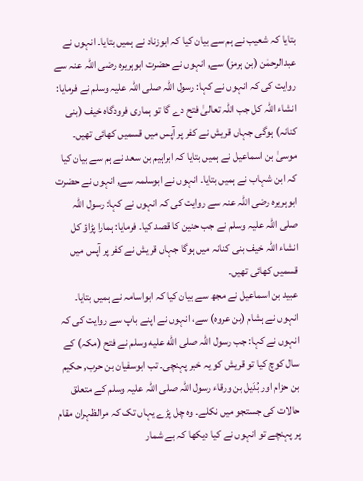بتایا کہ شعیب نے ہم سے بیان کیا کہ ابوزناد نے ہمیں بتایا۔ انہوں نے عبدالرحمٰن (بن ہرمز) سے, انہوں نے حضرت ابوہریرہ رضی اللہ عنہ سے روایت کی کہ انہوں نے کہا: رسول اللہ صلی اللہ علیہ وسلم نے فرمایا: انشاء اللہ کل جب اللہ تعالیٰ فتح دے گا تو ہماری فرودگاہ خیف (بنی کنانہ) ہوگی جہاں قریش نے کفر پر آپس میں قسمیں کھائی تھیں۔
موسیٰ بن اسماعیل نے ہمیں بتایا کہ ابراہیم بن سعد نے ہم سے بیان کیا کہ ابن شہاب نے ہمیں بتایا۔ انہوں نے ابوسلمہ سے, انہوں نے حضرت ابوہریرہ رضی اللہ عنہ سے روایت کی کہ انہوں نے کہا: رسول اللہ صلی اللہ علیہ وسلم نے جب حنین کا قصد کیا۔ فرمایا: ہمارا پڑاؤ کل انشاء اللہ خیف بنی کنانہ میں ہوگا جہاں قریش نے کفر پر آپس میں قسمیں کھائی تھیں۔
عبید بن اسماعیل نے مجھ سے بیان کیا کہ ابواسامہ نے ہمیں بتایا۔ انہوں نے ہشام (بن عروہ) سے، انہوں نے اپنے باپ سے روایت کی کہ انہوں نے کہا: جب رسول اللہ صلى الله عليه وسلم نے فتح (مکہ) کے سال کوچ کیا تو قریش کو یہ خبر پہنچی۔ تب ابوسفیان بن حرب, حکیم بن حزام اور بُدَیل بن ورقاء رسول اللہ صلی اللہ علیہ وسلم کے متعلق حالات کی جستجو میں نکلے۔ وہ چل پڑے یہاں تک کہ مرالظہران مقام پر پہنچے تو انہوں نے کیا دیکھا کہ بے شمار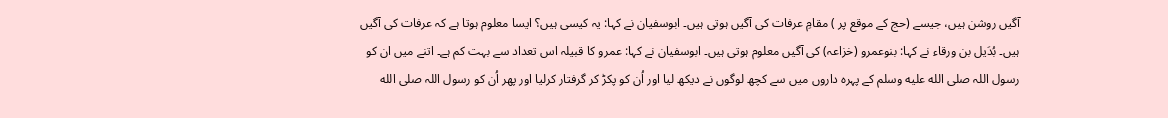آگیں روشن ہیں، جیسے (حج کے موقع پر ) مقامِ عرفات کی آگیں ہوتی ہیں۔ ابوسفیان نے کہا: یہ کیسی ہیں؟ ایسا معلوم ہوتا ہے کہ عرفات کی آگیں ہیں۔ بُدَیل بن ورقاء نے کہا: بنوعمرو (خزاعہ) کی آگیں معلوم ہوتی ہیں۔ ابوسفیان نے کہا: عمرو کا قبیلہ اس تعداد سے بہت کم ہے۔ اتنے میں ان کو رسول اللہ صلى الله عليه وسلم کے پہرہ داروں میں سے کچھ لوگوں نے دیکھ لیا اور اُن کو پکڑ کر گرفتار کرلیا اور پھر اُن کو رسول اللہ صلى الله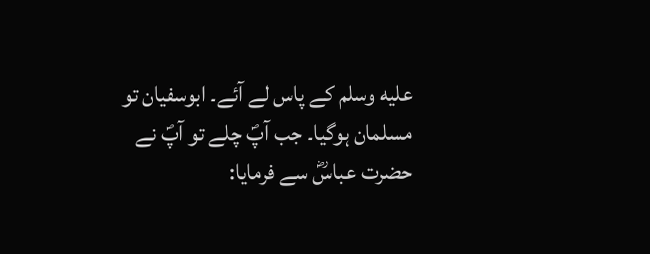عليه وسلم کے پاس لے آئے۔ ابوسفیان تو مسلمان ہوگیا۔ جب آپؐ چلے تو آپؐ نے حضرت عباسؓ سے فرمایا: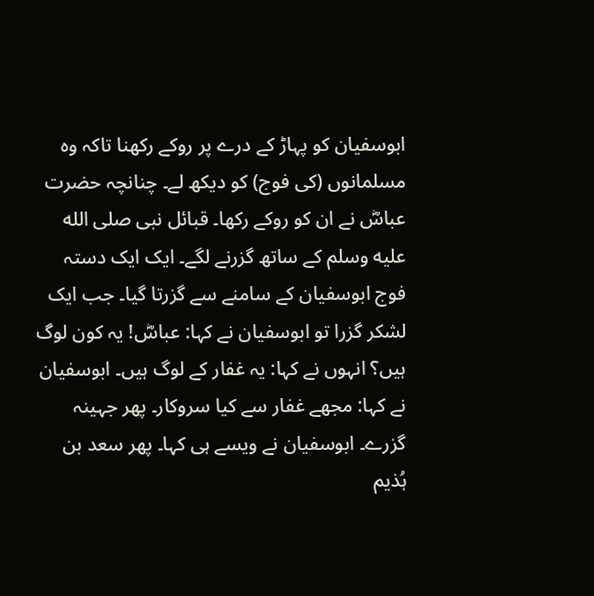ابوسفیان کو پہاڑ کے درے پر روکے رکھنا تاکہ وہ مسلمانوں (کی فوج) کو دیکھ لے۔ چنانچہ حضرت عباسؓ نے ان کو روکے رکھا۔ قبائل نبی صلى الله عليه وسلم کے ساتھ گزرنے لگے۔ ایک ایک دستہ فوج ابوسفیان کے سامنے سے گزرتا گیا۔ جب ایک لشکر گزرا تو ابوسفیان نے کہا: عباسؓ! یہ کون لوگ ہیں؟ انہوں نے کہا: یہ غفار کے لوگ ہیں۔ ابوسفیان نے کہا: مجھے غفار سے کیا سروکار۔ پھر جہینہ گزرے۔ ابوسفیان نے ویسے ہی کہا۔ پھر سعد بن ہُذیم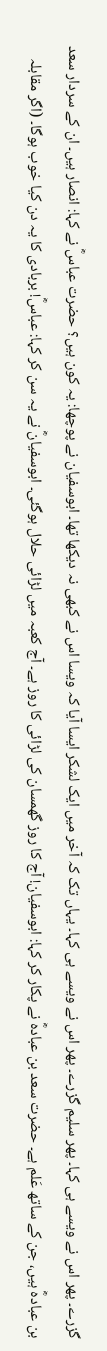گزرے۔ پھر اس نے ویسے ہی کہا۔ پھر سلیم گزرے۔ پھر اس نے ویسے ہی کہا۔ یہاں تک کہ آخر میں ایک لشکر ایسا آیا کہ ویسا اس نے کبھی نہ دیکھا تھا۔ ابوسفیان نے پوچھا: یہ کون ہیں؟ حضرت عباسؓ نے کہا: انصار ہیں۔ ان کے سردار سعد بن عبادہؓ ہیں، جن کے ساتھ عَلم ہے۔ حضرت سعد بن عبادہؓ نے پکار کر کہا: ابوسفیان! آج کا روز گھمسان کی لڑائی کا روز ہے۔ آج کعبہ میں لڑائی حلال ہوگئی۔ ابوسفیانؓ نے یہ سن کر کہا: عباسؓ! بربادی کا یہ دن کیا خوب ہوگا۔ (اگر مقابلہ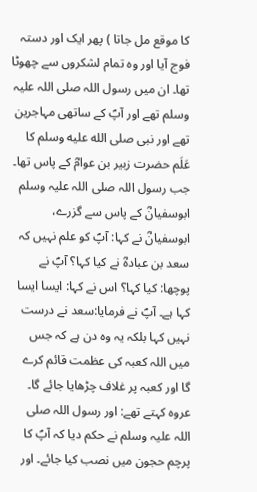کا موقع مل جاتا ) پھر ایک اور دستہ فوج آیا اور وہ تمام لشکروں سے چھوٹا تھا۔ ان میں رسول اللہ صلی اللہ علیہ وسلم تھے اور آپؐ کے ساتھی مہاجرین تھے اور نبی صلى الله عليه وسلم کا عَلَم حضرت زبیر بن عوامؓ کے پاس تھا۔ جب رسول اللہ صلی اللہ علیہ وسلم ابوسفیانؓ کے پاس سے گزرے، ابوسفیانؓ نے کہا: آپؐ کو علم نہیں کہ سعد بن عبادہؓ نے کیا کہا؟ آپؐ نے پوچھا: کیا کہا؟ اس نے کہا: ایسا ایسا کہا ہے۔ آپؐ نے فرمایا:سعد نے درست نہیں کہا بلکہ یہ وہ دن ہے کہ جس میں اللہ کعبہ کی عظمت قائم کرے گا اور کعبہ پر غلاف چڑھایا جائے گا۔ عروہ کہتے تھے: اور رسول اللہ صلی اللہ علیہ وسلم نے حکم دیا کہ آپؐ کا پرچم حجون میں نصب کیا جائے۔ اور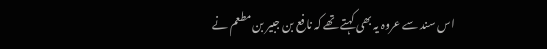اس سند سے عروہ یہ بھی کہتے تھے کہ نافع بن جبیر بن مطعم نے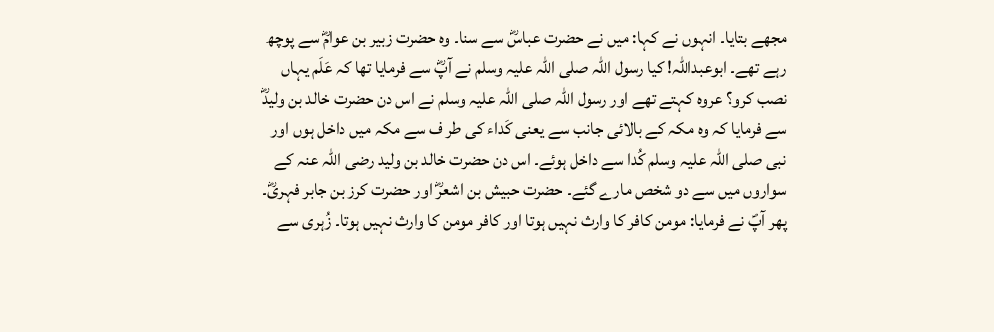مجھے بتایا۔ انہوں نے کہا: میں نے حضرت عباسؓ سے سنا۔ وہ حضرت زبیر بن عوامؓ سے پوچھ رہے تھے۔ ابوعبداللہ! کیا رسول اللہ صلی اللہ علیہ وسلم نے آپؓ سے فرمایا تھا کہ عَلَم یہاں نصب کرو؟ عروہ کہتے تھے اور رسول اللہ صلی اللہ علیہ وسلم نے اس دن حضرت خالد بن ولیدؓ سے فرمایا کہ وہ مکہ کے بالائی جانب سے یعنی کَداء کی طر ف سے مکہ میں داخل ہوں اور نبی صلی اللہ علیہ وسلم کُدا سے داخل ہوئے۔ اس دن حضرت خالد بن ولید رضی اللہ عنہ کے سواروں میں سے دو شخص مارے گئے۔ حضرت حبیش بن اشعرؓ اور حضرت کرز بن جابر فہریؓ۔
پھر آپؐ نے فرمایا: مومن کافر کا وارث نہیں ہوتا اور کافر مومن کا وارث نہیں ہوتا۔ زُہری سے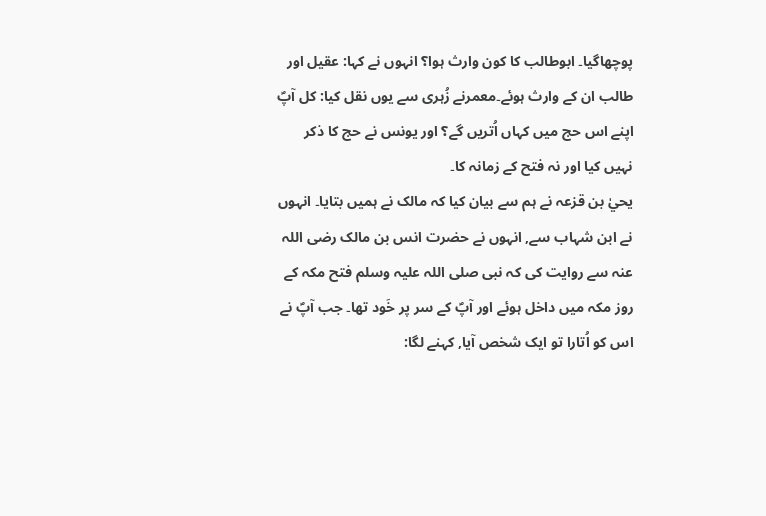پوچھاگیا۔ ابوطالب کا کون وارث ہوا؟ انہوں نے کہا: عقیل اور طالب ان کے وارث ہوئے۔معمرنے زُہری سے یوں نقل کیا: کل آپؐ اپنے اس حج میں کہاں اُتریں گے؟ اور یونس نے حج کا ذکر نہیں کیا اور نہ فتح کے زمانہ کا۔
یحيٰ بن قزعہ نے ہم سے بیان کیا کہ مالک نے ہمیں بتایا۔ انہوں نے ابن شہاب سے, انہوں نے حضرت انس بن مالک رضی اللہ عنہ سے روایت کی کہ نبی صلی اللہ علیہ وسلم فتح مکہ کے روز مکہ میں داخل ہوئے اور آپؐ کے سر پر خَود تھا۔ جب آپؐ نے اس کو اُتارا تو ایک شخص آیا, کہنے لگا: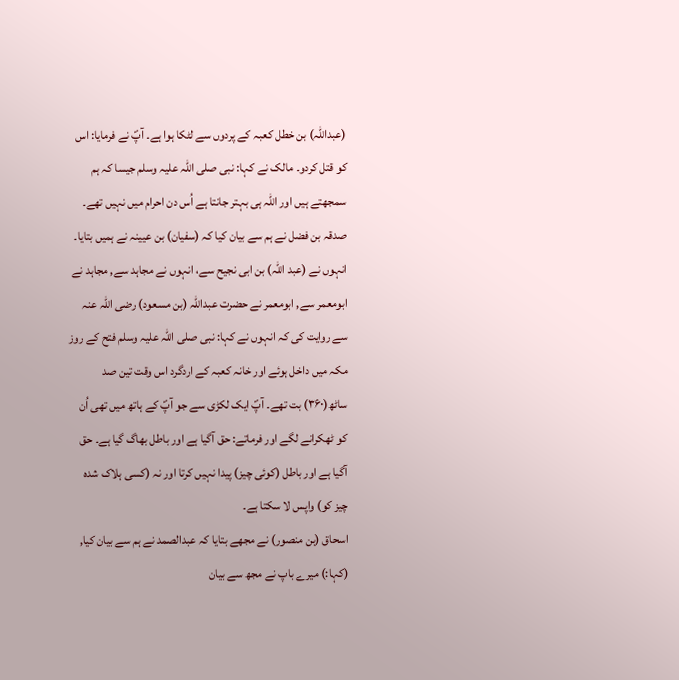(عبداللہ) بن خطل کعبہ کے پردوں سے لٹکا ہوا ہے۔ آپؐ نے فرمایا: اس کو قتل کردو۔ مالک نے کہا: نبی صلی اللہ علیہ وسلم جیسا کہ ہم سمجھتے ہیں اور اللہ ہی بہتر جانتا ہے اُس دن احرام میں نہیں تھے۔
صدقہ بن فضل نے ہم سے بیان کیا کہ (سفیان) بن عیینہ نے ہمیں بتایا۔ انہوں نے (عبد اللہ) بن ابی نجیح سے، انہوں نے مجاہد سے, مجاہد نے ابومعمر سے, ابومعمر نے حضرت عبداللہ (بن مسعود) رضی اللہ عنہ سے روایت کی کہ انہوں نے کہا: نبی صلی اللہ علیہ وسلم فتح کے روز مکہ میں داخل ہوئے اور خانہ کعبہ کے اردگرد اس وقت تین صد ساٹھ(۳۶۰) بت تھے۔ آپؐ ایک لکڑی سے جو آپؐ کے ہاتھ میں تھی اُن کو ٹھکرانے لگے اور فرماتے: حق آگیا ہے اور باطل بھاگ گیا ہے۔ حق آگیا ہے اور باطل (کوئی چیز) پیدا نہیں کرتا اور نہ (کسی ہلاک شدہ چیز کو) واپس لا سکتا ہے۔
اسحاق (بن منصور) نے مجھے بتایا کہ عبدالصمد نے ہم سے بیان کیا, (کہا:) میرے باپ نے مجھ سے بیان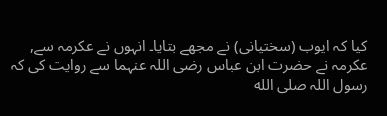کیا کہ ایوب (سختیانی) نے مجھے بتایا۔ انہوں نے عکرمہ سے, عکرمہ نے حضرت ابن عباس رضی اللہ عنہما سے روایت کی کہ رسول اللہ صلى الله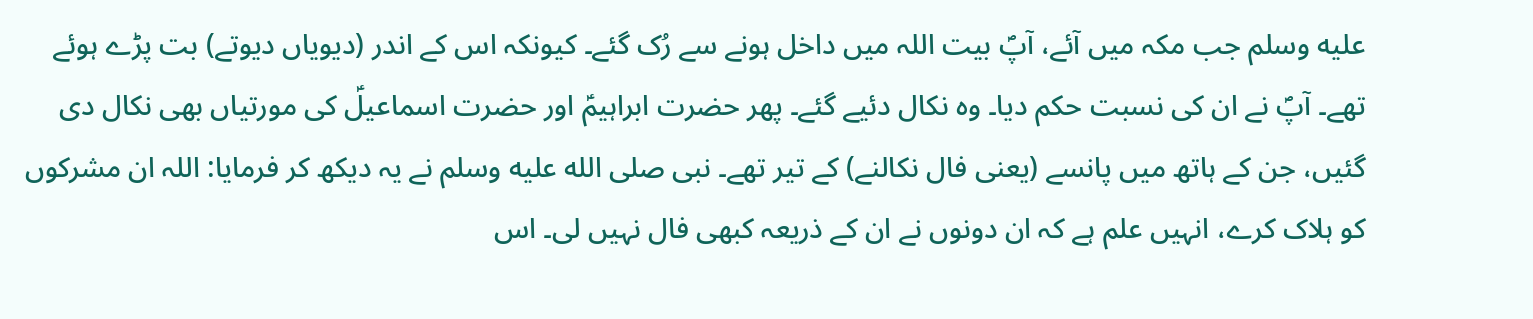عليه وسلم جب مکہ میں آئے، آپؐ بیت اللہ میں داخل ہونے سے رُک گئے۔ کیونکہ اس کے اندر (دیویاں دیوتے) بت پڑے ہوئے تھے۔ آپؐ نے ان کی نسبت حکم دیا۔ وہ نکال دئیے گئے۔ پھر حضرت ابراہیمؑ اور حضرت اسماعیلؑ کی مورتیاں بھی نکال دی گئیں، جن کے ہاتھ میں پانسے (یعنی فال نکالنے) کے تیر تھے۔ نبی صلى الله عليه وسلم نے یہ دیکھ کر فرمایا: اللہ ان مشرکوں کو ہلاک کرے، انہیں علم ہے کہ ان دونوں نے ان کے ذریعہ کبھی فال نہیں لی۔ اس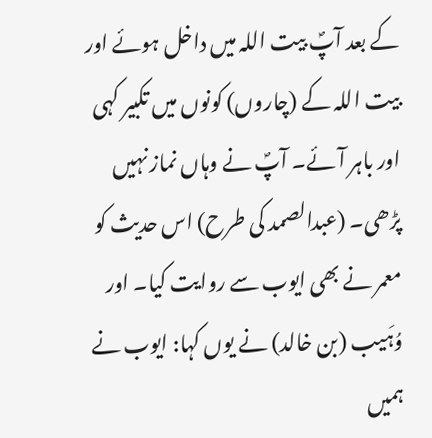کے بعد آپؐ بیت اللہ میں داخل ہوئے اور بیت اللہ کے (چاروں) کونوں میں تکبیر کہی اور باہر آئے۔ آپؐ نے وہاں نماز نہیں پڑھی۔ (عبدالصمد کی طرح) اس حدیث کو معمر نے بھی ایوب سے روایت کیا۔ اور وُہَیب (بن خالد) نے یوں کہا: ایوب نے ہمیں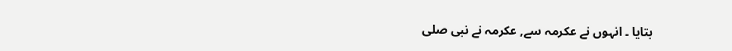بتایا ۔ انہوں نے عکرمہ سے, عکرمہ نے نبی صلى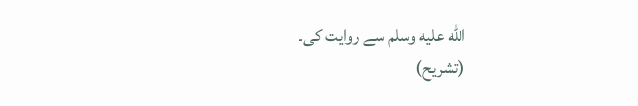الله عليه وسلم سے روایت کی۔
(تشریح)